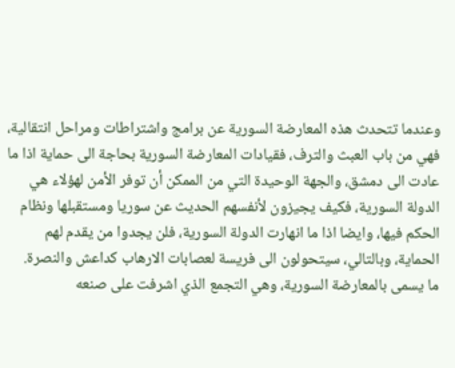وعندما تتحدث هذه المعارضة السورية عن برامج واشتراطات ومراحل انتقالية، فهي من باب العبث والترف، فقيادات المعارضة السورية بحاجة الى حماية اذا ما عادت الى دمشق، والجهة الوحيدة التي من الممكن أن توفر الأمن لهؤلاء هي الدولة السورية، فكيف يجيزون لأنفسهم الحديث عن سوريا ومستقبلها ونظام الحكم فيها، وايضا اذا ما انهارت الدولة السورية، فلن يجدوا من يقدم لهم الحماية، وبالتالي، سيتحولون الى فريسة لعصابات الارهاب كداعش والنصرة.
ما يسمى بالمعارضة السورية، وهي التجمع الذي اشرفت على صنعه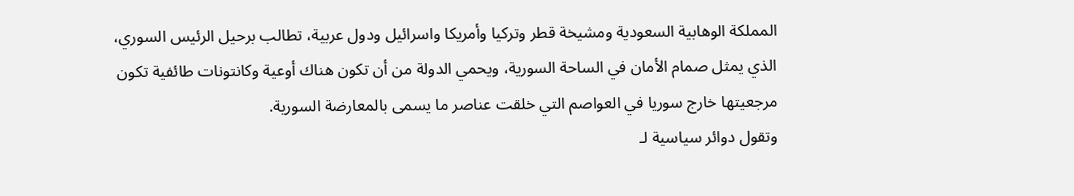المملكة الوهابية السعودية ومشيخة قطر وتركيا وأمريكا واسرائيل ودول عربية، تطالب برحيل الرئيس السوري، الذي يمثل صمام الأمان في الساحة السورية، ويحمي الدولة من أن تكون هناك أوعية وكانتونات طائفية تكون مرجعيتها خارج سوريا في العواصم التي خلقت عناصر ما يسمى بالمعارضة السورية.
وتقول دوائر سياسية لـ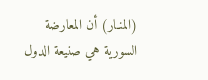(المنـار) أن المعارضة السورية هي صنيعة الدول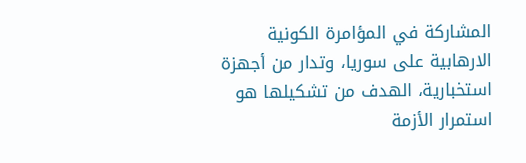المشاركة في المؤامرة الكونية الارهابية على سوريا، وتدار من أجهزة استخبارية، الهدف من تشكيلها هو استمرار الأزمة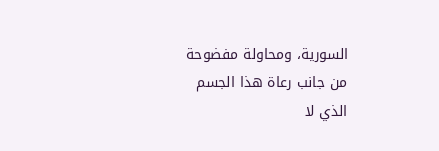السورية، ومحاولة مفضوحة من جانب رعاة هذا الجسم الذي لا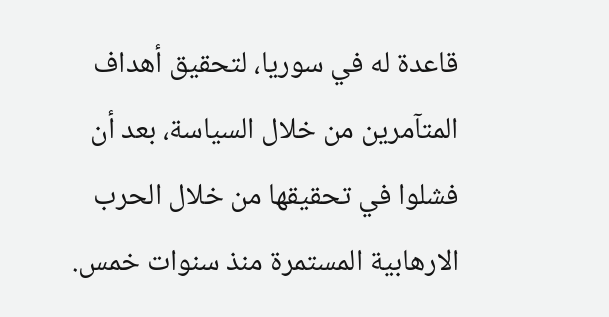قاعدة له في سوريا، لتحقيق أهداف المتآمرين من خلال السياسة، بعد أن فشلوا في تحقيقها من خلال الحرب الارهابية المستمرة منذ سنوات خمس.